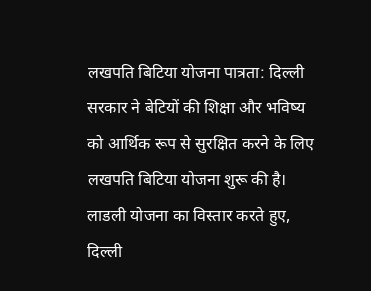लखपति बिटिया योजना पात्रता: दिल्ली सरकार ने बेटियों की शिक्षा और भविष्य को आर्थिक रूप से सुरक्षित करने के लिए लखपति बिटिया योजना शुरू की है। लाडली योजना का विस्तार करते हुए, दिल्ली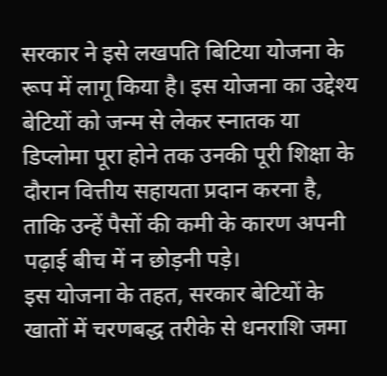सरकार ने इसे लखपति बिटिया योजना के रूप में लागू किया है। इस योजना का उद्देश्य बेटियों को जन्म से लेकर स्नातक या डिप्लोमा पूरा होने तक उनकी पूरी शिक्षा के दौरान वित्तीय सहायता प्रदान करना है, ताकि उन्हें पैसों की कमी के कारण अपनी पढ़ाई बीच में न छोड़नी पड़े।
इस योजना के तहत, सरकार बेटियों के खातों में चरणबद्ध तरीके से धनराशि जमा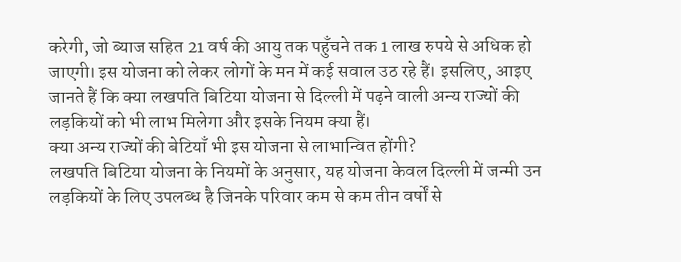करेगी, जो ब्याज सहित 21 वर्ष की आयु तक पहुँचने तक 1 लाख रुपये से अधिक हो जाएगी। इस योजना को लेकर लोगों के मन में कई सवाल उठ रहे हैं। इसलिए, आइए जानते हैं कि क्या लखपति बिटिया योजना से दिल्ली में पढ़ने वाली अन्य राज्यों की लड़कियों को भी लाभ मिलेगा और इसके नियम क्या हैं।
क्या अन्य राज्यों की बेटियाँ भी इस योजना से लाभान्वित होंगी?
लखपति बिटिया योजना के नियमों के अनुसार, यह योजना केवल दिल्ली में जन्मी उन लड़कियों के लिए उपलब्ध है जिनके परिवार कम से कम तीन वर्षों से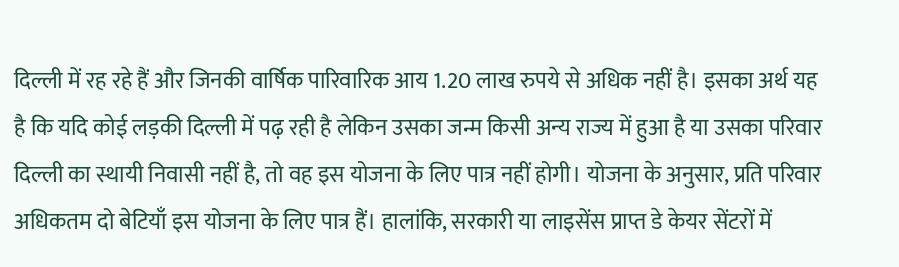दिल्ली में रह रहे हैं और जिनकी वार्षिक पारिवारिक आय 1.20 लाख रुपये से अधिक नहीं है। इसका अर्थ यह है कि यदि कोई लड़की दिल्ली में पढ़ रही है लेकिन उसका जन्म किसी अन्य राज्य में हुआ है या उसका परिवार दिल्ली का स्थायी निवासी नहीं है, तो वह इस योजना के लिए पात्र नहीं होगी। योजना के अनुसार, प्रति परिवार अधिकतम दो बेटियाँ इस योजना के लिए पात्र हैं। हालांकि, सरकारी या लाइसेंस प्राप्त डे केयर सेंटरों में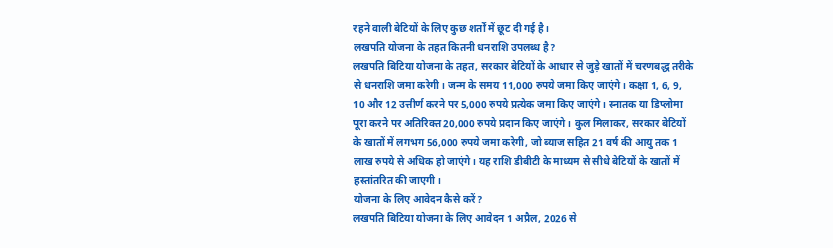रहने वाली बेटियों के लिए कुछ शर्तों में छूट दी गई है।
लखपति योजना के तहत कितनी धनराशि उपलब्ध है?
लखपति बिटिया योजना के तहत, सरकार बेटियों के आधार से जुड़े खातों में चरणबद्ध तरीके से धनराशि जमा करेगी। जन्म के समय 11,000 रुपये जमा किए जाएंगे। कक्षा 1, 6, 9, 10 और 12 उत्तीर्ण करने पर 5,000 रुपये प्रत्येक जमा किए जाएंगे। स्नातक या डिप्लोमा पूरा करने पर अतिरिक्त 20,000 रुपये प्रदान किए जाएंगे। कुल मिलाकर, सरकार बेटियों के खातों में लगभग 56,000 रुपये जमा करेगी, जो ब्याज सहित 21 वर्ष की आयु तक 1 लाख रुपये से अधिक हो जाएंगे। यह राशि डीबीटी के माध्यम से सीधे बेटियों के खातों में हस्तांतरित की जाएगी।
योजना के लिए आवेदन कैसे करें?
लखपति बिटिया योजना के लिए आवेदन 1 अप्रैल, 2026 से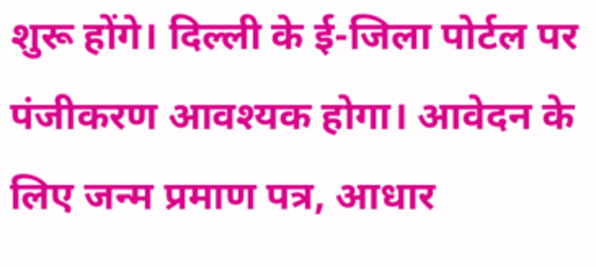शुरू होंगे। दिल्ली के ई-जिला पोर्टल पर पंजीकरण आवश्यक होगा। आवेदन के लिए जन्म प्रमाण पत्र, आधार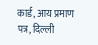कार्ड, आय प्रमाण पत्र, दिल्ली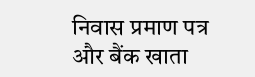निवास प्रमाण पत्र और बैंक खाता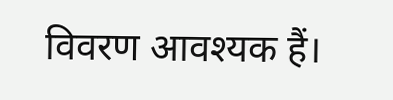विवरण आवश्यक हैं।